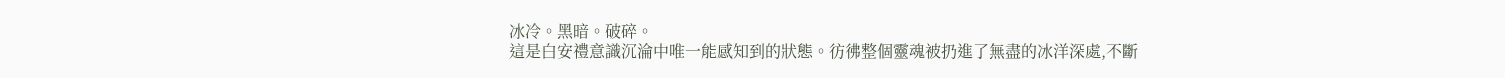冰冷。黑暗。破碎。
這是白安禮意識沉淪中唯一能感知到的狀態。彷彿整個靈魂被扔進了無盡的冰洋深處,不斷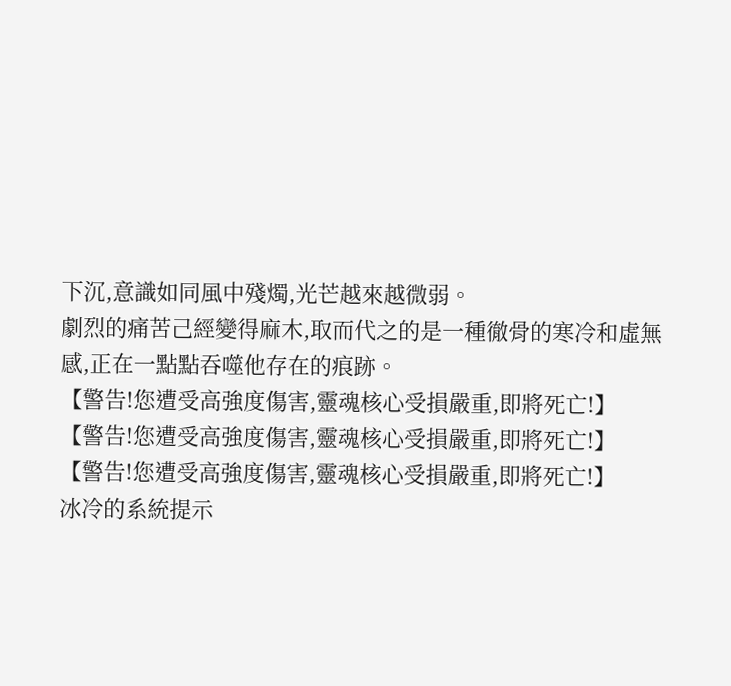下沉,意識如同風中殘燭,光芒越來越微弱。
劇烈的痛苦己經變得麻木,取而代之的是一種徹骨的寒冷和虛無感,正在一點點吞噬他存在的痕跡。
【警告!您遭受高強度傷害,靈魂核心受損嚴重,即將死亡!】
【警告!您遭受高強度傷害,靈魂核心受損嚴重,即將死亡!】
【警告!您遭受高強度傷害,靈魂核心受損嚴重,即將死亡!】
冰冷的系統提示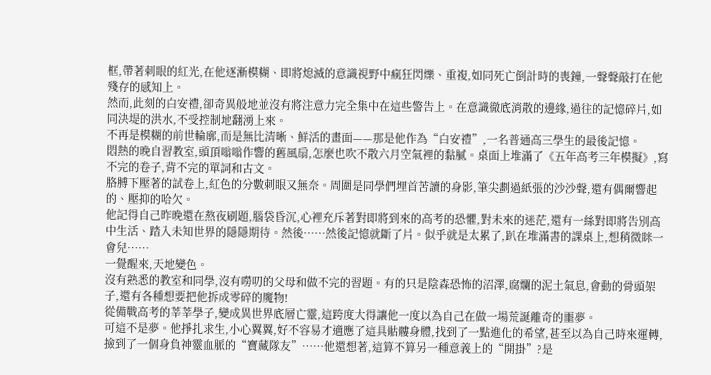框,帶著刺眼的紅光,在他逐漸模糊、即將熄滅的意識視野中瘋狂閃爍、重複,如同死亡倒計時的喪鐘,一聲聲敲打在他殘存的感知上。
然而,此刻的白安禮,卻奇異般地並沒有將注意力完全集中在這些警告上。在意識徹底消散的邊緣,過往的記憶碎片,如同決堤的洪水,不受控制地翻湧上來。
不再是模糊的前世輪廓,而是無比清晰、鮮活的畫面——那是他作為“白安禮”,一名普通高三學生的最後記憶。
悶熱的晚自習教室,頭頂嗡嗡作響的舊風扇,怎麼也吹不散六月空氣裡的黏膩。桌面上堆滿了《五年高考三年模擬》,寫不完的卷子,背不完的單詞和古文。
胳膊下壓著的試卷上,紅色的分數刺眼又無奈。周圍是同學們埋首苦讀的身影,筆尖劃過紙張的沙沙聲,還有偶爾響起的、壓抑的哈欠。
他記得自己昨晚還在熬夜刷題,腦袋昏沉,心裡充斥著對即將到來的高考的恐懼,對未來的迷茫,還有一絲對即將告別高中生活、踏入未知世界的隱隱期待。然後……然後記憶就斷了片。似乎就是太累了,趴在堆滿書的課桌上,想稍微眯一會兒……
一覺醒來,天地變色。
沒有熟悉的教室和同學,沒有嘮叨的父母和做不完的習題。有的只是陰森恐怖的沼澤,腐爛的泥土氣息,會動的骨頭架子,還有各種想要把他拆成零碎的魔物!
從備戰高考的莘莘學子,變成異世界底層亡靈,這跨度大得讓他一度以為自己在做一場荒誕離奇的噩夢。
可這不是夢。他掙扎求生,小心翼翼,好不容易才適應了這具骷髏身體,找到了一點進化的希望,甚至以為自己時來運轉,撿到了一個身負神靈血脈的“寶藏隊友”……他還想著,這算不算另一種意義上的“開掛”?是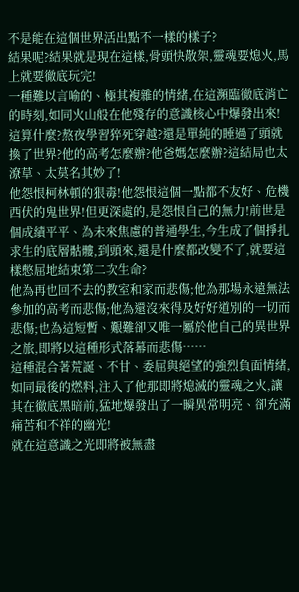不是能在這個世界活出點不一樣的樣子?
結果呢?結果就是現在這樣,骨頭快散架,靈魂要熄火,馬上就要徹底玩完!
一種難以言喻的、極其複雜的情緒,在這瀕臨徹底消亡的時刻,如同火山般在他殘存的意識核心中爆發出來!
這算什麼?熬夜學習猝死穿越?還是單純的睡過了頭就換了世界?他的高考怎麼辦?他爸媽怎麼辦?這結局也太潦草、太莫名其妙了!
他怨恨柯林頓的狠毒!他怨恨這個一點都不友好、危機西伏的鬼世界!但更深處的,是怨恨自己的無力!前世是個成績平平、為未來焦慮的普通學生,今生成了個掙扎求生的底層骷髏,到頭來,還是什麼都改變不了,就要這樣憋屈地結束第二次生命?
他為再也回不去的教室和家而悲傷;他為那場永遠無法參加的高考而悲傷;他為還沒來得及好好道別的一切而悲傷;也為這短暫、艱難卻又唯一屬於他自己的異世界之旅,即將以這種形式落幕而悲傷……
這種混合著荒誕、不甘、委屈與絕望的強烈負面情緒,如同最後的燃料,注入了他那即將熄滅的靈魂之火,讓其在徹底黑暗前,猛地爆發出了一瞬異常明亮、卻充滿痛苦和不祥的幽光!
就在這意識之光即將被無盡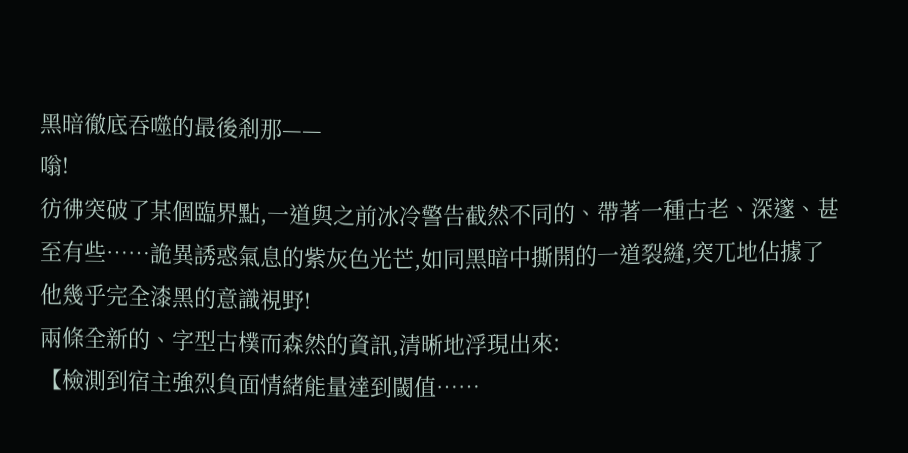黑暗徹底吞噬的最後剎那——
嗡!
彷彿突破了某個臨界點,一道與之前冰冷警告截然不同的、帶著一種古老、深邃、甚至有些……詭異誘惑氣息的紫灰色光芒,如同黑暗中撕開的一道裂縫,突兀地佔據了他幾乎完全漆黑的意識視野!
兩條全新的、字型古樸而森然的資訊,清晰地浮現出來:
【檢測到宿主強烈負面情緒能量達到閾值……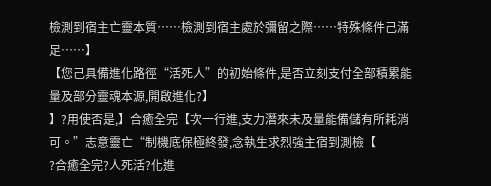檢測到宿主亡靈本質……檢測到宿主處於彌留之際……特殊條件己滿足……】
【您己具備進化路徑“活死人”的初始條件,是否立刻支付全部積累能量及部分靈魂本源,開啟進化?】
】?用使否是,】合癒全完【次一行進,支力潛來未及量能備儲有所耗消可。”志意靈亡“制機底保極終發,念執生求烈強主宿到測檢【
?合癒全完?人死活?化進